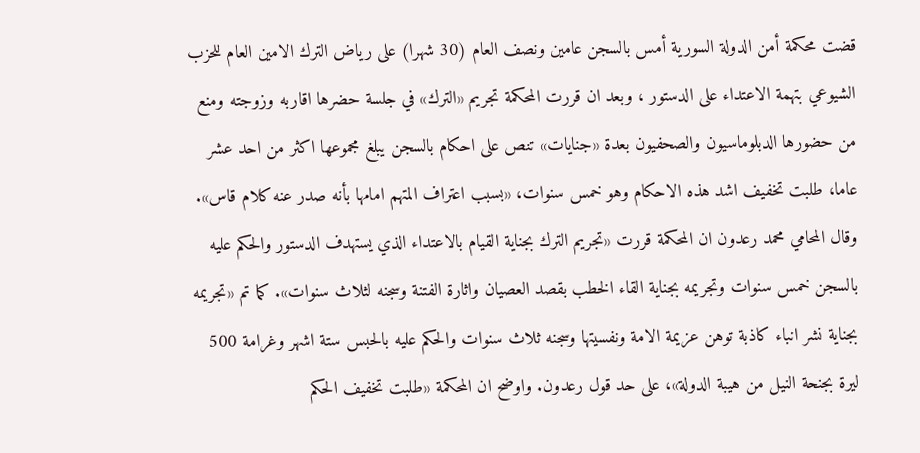قضت محكمة أمن الدولة السورية أمس بالسجن عامين ونصف العام (30 شهرا) على رياض الترك الامين العام للحزب الشيوعي بتهمة الاعتداء على الدستور ، وبعد ان قررت المحكمة تجريم «الترك» في جلسة حضرها اقاربه وزوجته ومنع من حضورها الدبلوماسيون والصحفيون بعدة «جنايات» تنص على احكام بالسجن يبلغ مجموعها اكثر من احد عشر عاما، طلبت تخفيف اشد هذه الاحكام وهو خمس سنوات، «بسبب اعتراف المتهم امامها بأنه صدر عنه كلام قاس». وقال المحامي محمد رعدون ان المحكمة قررت «تجريم الترك بجناية القيام بالاعتداء الذي يستهدف الدستور والحكم عليه بالسجن خمس سنوات وتجريمه بجناية القاء الخطب بقصد العصيان واثارة الفتنة وسجنه لثلاث سنوات». كما تم «تجريمه بجناية نشر انباء كاذبة توهن عزيمة الامة ونفسيتها وسجنه ثلاث سنوات والحكم عليه بالحبس ستة اشهر وغرامة 500 ليرة بجنحة النيل من هيبة الدولة»، على حد قول رعدون. واوضح ان المحكمة «طلبت تخفيف الحكم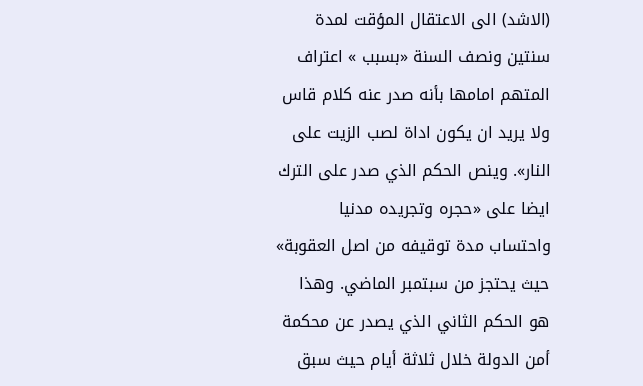(الاشد) الى الاعتقال المؤقت لمدة سنتين ونصف السنة «بسبب » اعتراف المتهم امامها بأنه صدر عنه كلام قاس ولا يريد ان يكون اداة لصب الزيت على النار». وينص الحكم الذي صدر على الترك ايضا على «حجره وتجريده مدنيا واحتساب مدة توقيفه من اصل العقوبة» حيث يحتجز من سبتمبر الماضي. وهذا هو الحكم الثاني الذي يصدر عن محكمة أمن الدولة خلال ثلاثة أيام حيث سبق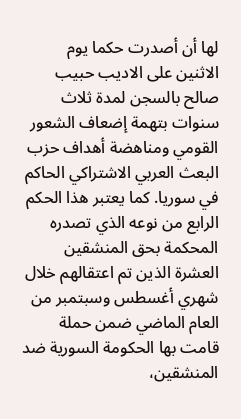لها أن أصدرت حكما يوم الاثنين على الاديب حبيب صالح بالسجن لمدة ثلاث سنوات بتهمة إضعاف الشعور القومي ومناهضة أهداف حزب البعث العربي الاشتراكي الحاكم في سوريا. كما يعتبر هذا الحكم الرابع من نوعه الذي تصدره المحكمة بحق المنشقين العشرة الذين تم اعتقالهم خلال شهري أغسطس وسبتمبر من العام الماضي ضمن حملة قامت بها الحكومة السورية ضد المنشقين،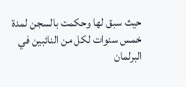حيث سبق لها وحكمت بالسجن لمدة خمس سنوات لكل من النائبين في البرلمان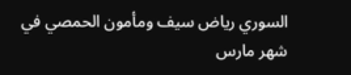السوري رياض سيف ومأمون الحمصي في شهر مارس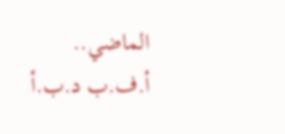الماضي.. أ.ف.ب د.ب.أ